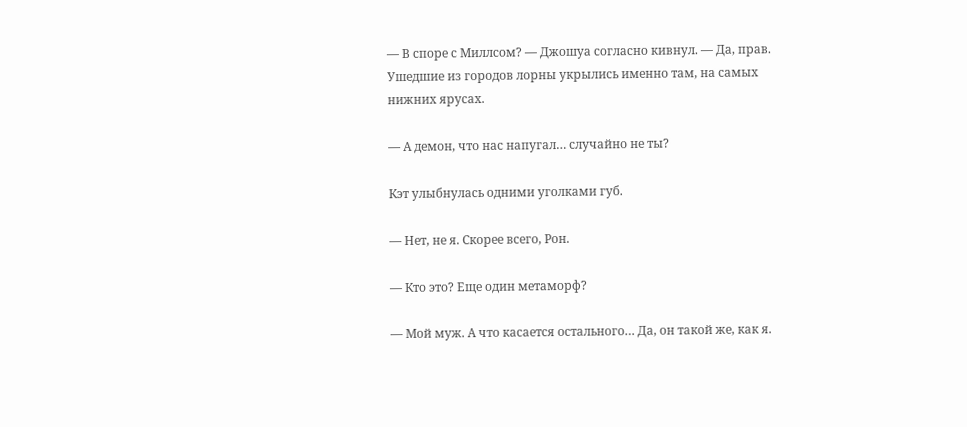— В споре с Миллсом? — Джошуа согласно кивнул. — Да, прав. Ушедшие из городов лорны укрылись именно там, на самых нижних ярусах.

— А демон, что нас напугал… случайно не ты?

Кэт улыбнулась одними уголками губ.

— Нет, не я. Скорее всего, Рон.

— Кто это? Еще один метаморф?

— Мой муж. А что касается остального… Да, он такой же, как я.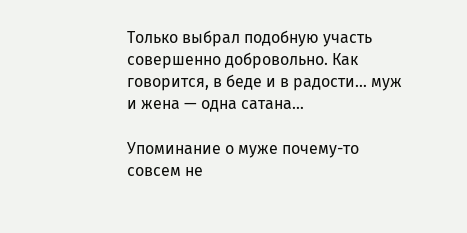Только выбрал подобную участь совершенно добровольно. Как говорится, в беде и в радости… муж и жена — одна сатана…

Упоминание о муже почему-то совсем не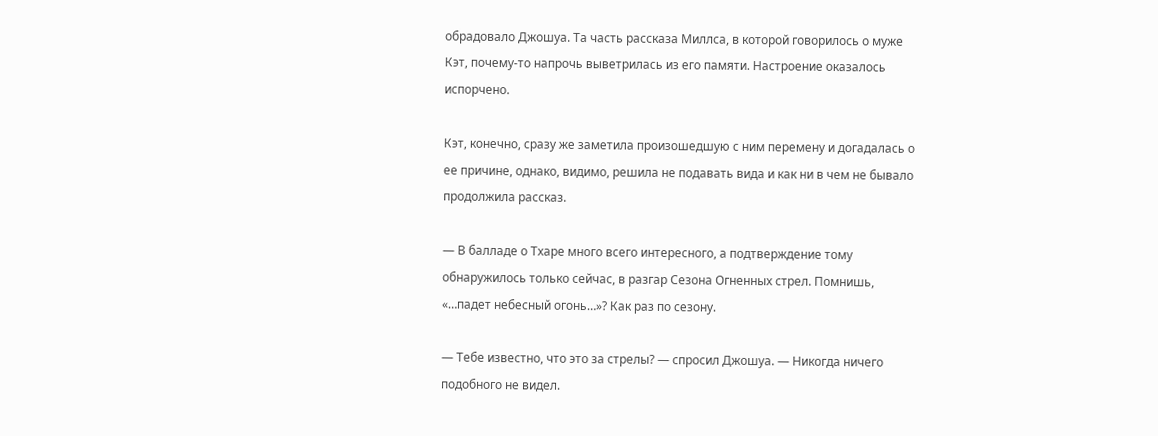обрадовало Джошуа. Та часть рассказа Миллса, в которой говорилось о муже Кэт, почему-то напрочь выветрилась из его памяти. Настроение оказалось испорчено.

Кэт, конечно, сразу же заметила произошедшую с ним перемену и догадалась о ее причине, однако, видимо, решила не подавать вида и как ни в чем не бывало продолжила рассказ.

— В балладе о Тхаре много всего интересного, а подтверждение тому обнаружилось только сейчас, в разгар Сезона Огненных стрел. Помнишь, «…падет небесный огонь…»? Как раз по сезону.

— Тебе известно, что это за стрелы? — спросил Джошуа. — Никогда ничего подобного не видел.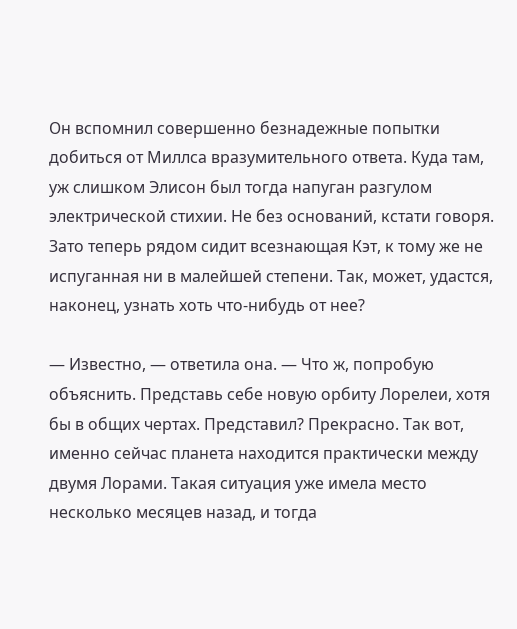Он вспомнил совершенно безнадежные попытки добиться от Миллса вразумительного ответа. Куда там, уж слишком Элисон был тогда напуган разгулом электрической стихии. Не без оснований, кстати говоря. Зато теперь рядом сидит всезнающая Кэт, к тому же не испуганная ни в малейшей степени. Так, может, удастся, наконец, узнать хоть что-нибудь от нее?

— Известно, — ответила она. — Что ж, попробую объяснить. Представь себе новую орбиту Лорелеи, хотя бы в общих чертах. Представил? Прекрасно. Так вот, именно сейчас планета находится практически между двумя Лорами. Такая ситуация уже имела место несколько месяцев назад, и тогда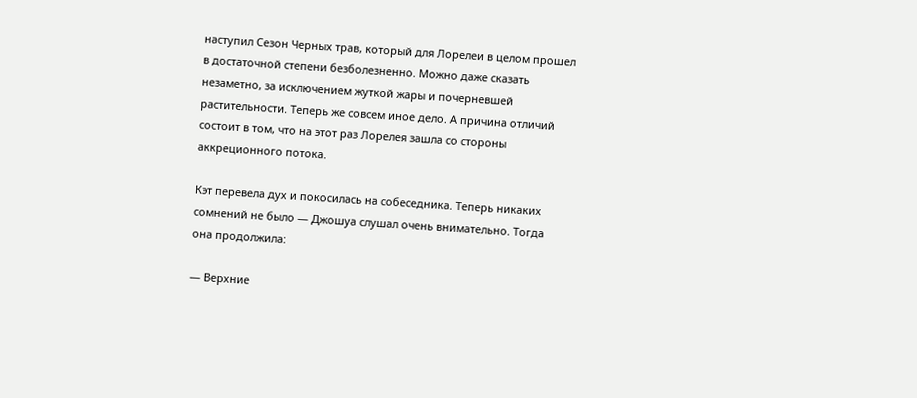наступил Сезон Черных трав, который для Лорелеи в целом прошел в достаточной степени безболезненно. Можно даже сказать незаметно, за исключением жуткой жары и почерневшей растительности. Теперь же совсем иное дело. А причина отличий состоит в том, что на этот раз Лорелея зашла со стороны аккреционного потока.

Кэт перевела дух и покосилась на собеседника. Теперь никаких сомнений не было — Джошуа слушал очень внимательно. Тогда она продолжила:

— Верхние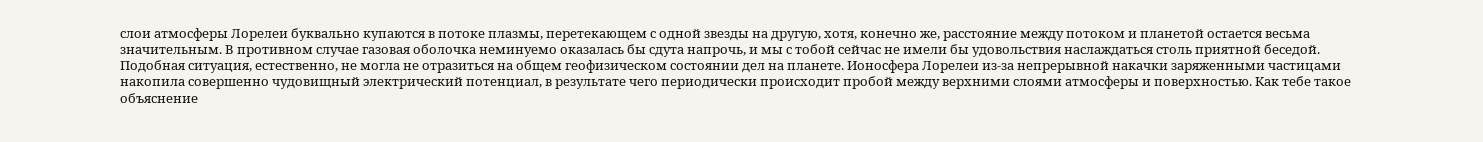слои атмосферы Лорелеи буквально купаются в потоке плазмы, перетекающем с одной звезды на другую, хотя, конечно же, расстояние между потоком и планетой остается весьма значительным. В противном случае газовая оболочка неминуемо оказалась бы сдута напрочь, и мы с тобой сейчас не имели бы удовольствия наслаждаться столь приятной беседой. Подобная ситуация, естественно, не могла не отразиться на общем геофизическом состоянии дел на планете. Ионосфера Лорелеи из-за непрерывной накачки заряженными частицами накопила совершенно чудовищный электрический потенциал, в результате чего периодически происходит пробой между верхними слоями атмосферы и поверхностью. Как тебе такое объяснение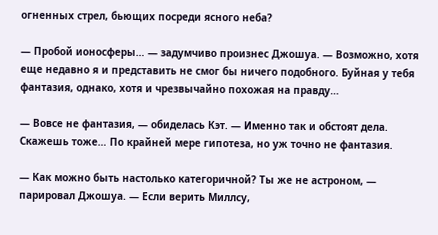огненных стрел, бьющих посреди ясного неба?

— Пробой ионосферы… — задумчиво произнес Джошуа. — Возможно, хотя еще недавно я и представить не смог бы ничего подобного. Буйная у тебя фантазия, однако, хотя и чрезвычайно похожая на правду…

— Вовсе не фантазия, — обиделась Кэт. — Именно так и обстоят дела. Скажешь тоже… По крайней мере гипотеза, но уж точно не фантазия.

— Как можно быть настолько категоричной? Ты же не астроном, — парировал Джошуа. — Если верить Миллсу,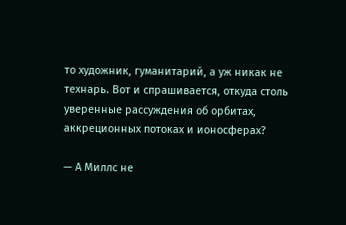то художник, гуманитарий, а уж никак не технарь. Вот и спрашивается, откуда столь уверенные рассуждения об орбитах, аккреционных потоках и ионосферах?

— А Миллс не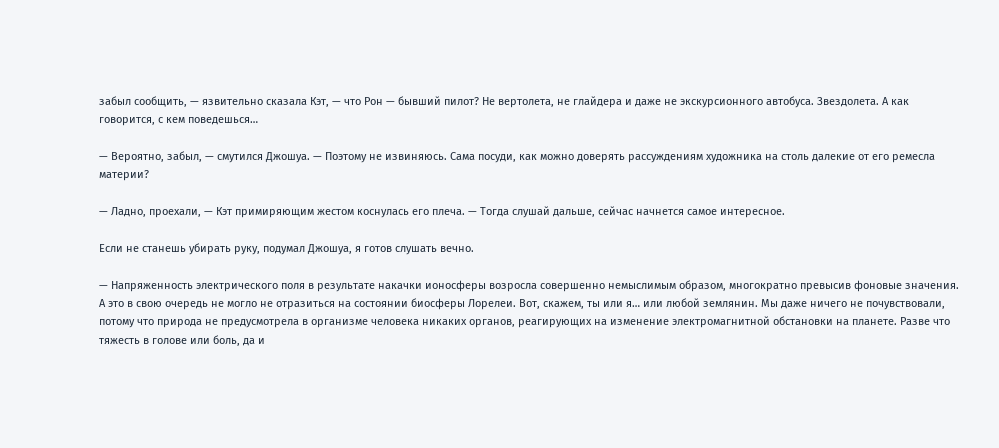забыл сообщить, — язвительно сказала Кэт, — что Рон — бывший пилот? Не вертолета, не глайдера и даже не экскурсионного автобуса. Звездолета. А как говорится, с кем поведешься…

— Вероятно, забыл, — смутился Джошуа. — Поэтому не извиняюсь. Сама посуди, как можно доверять рассуждениям художника на столь далекие от его ремесла материи?

— Ладно, проехали, — Кэт примиряющим жестом коснулась его плеча. — Тогда слушай дальше, сейчас начнется самое интересное.

Если не станешь убирать руку, подумал Джошуа, я готов слушать вечно.

— Напряженность электрического поля в результате накачки ионосферы возросла совершенно немыслимым образом, многократно превысив фоновые значения. А это в свою очередь не могло не отразиться на состоянии биосферы Лорелеи. Вот, скажем, ты или я… или любой землянин. Мы даже ничего не почувствовали, потому что природа не предусмотрела в организме человека никаких органов, реагирующих на изменение электромагнитной обстановки на планете. Разве что тяжесть в голове или боль, да и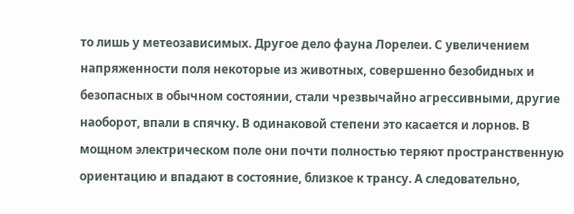то лишь у метеозависимых. Другое дело фауна Лорелеи. С увеличением напряженности поля некоторые из животных, совершенно безобидных и безопасных в обычном состоянии, стали чрезвычайно агрессивными, другие наоборот, впали в спячку. В одинаковой степени это касается и лорнов. В мощном электрическом поле они почти полностью теряют пространственную ориентацию и впадают в состояние, близкое к трансу. А следовательно,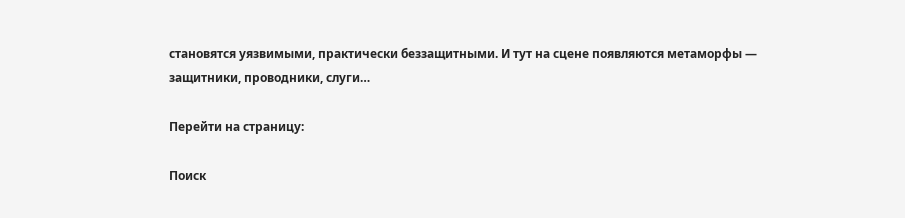становятся уязвимыми, практически беззащитными. И тут на сцене появляются метаморфы — защитники, проводники, слуги…

Перейти на страницу:

Поиск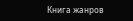Книга жанров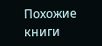Похожие книги